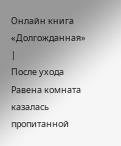Онлайн книга «Долгожданная»
|
После ухода Равена комната казалась пропитанной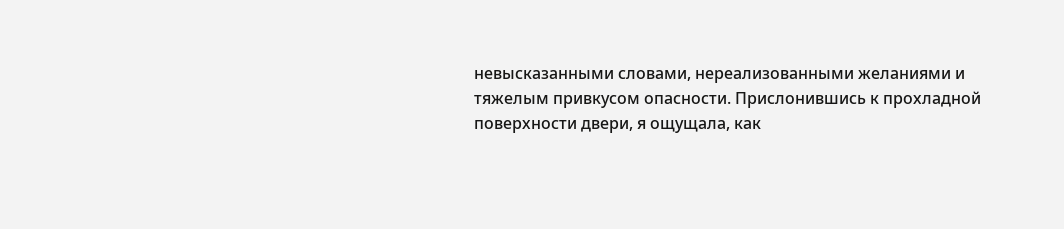невысказанными словами, нереализованными желаниями и тяжелым привкусом опасности. Прислонившись к прохладной поверхности двери, я ощущала, как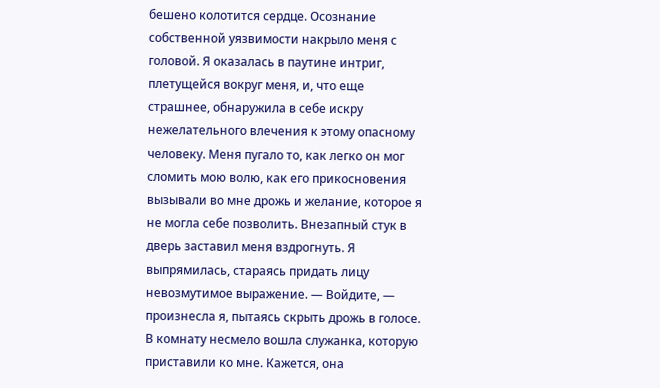бешено колотится сердце. Осознание собственной уязвимости накрыло меня с головой. Я оказалась в паутине интриг, плетущейся вокруг меня, и, что еще страшнее, обнаружила в себе искру нежелательного влечения к этому опасному человеку. Меня пугало то, как легко он мог сломить мою волю, как его прикосновения вызывали во мне дрожь и желание, которое я не могла себе позволить. Внезапный стук в дверь заставил меня вздрогнуть. Я выпрямилась, стараясь придать лицу невозмутимое выражение. — Войдите, — произнесла я, пытаясь скрыть дрожь в голосе. В комнату несмело вошла служанка, которую приставили ко мне. Кажется, она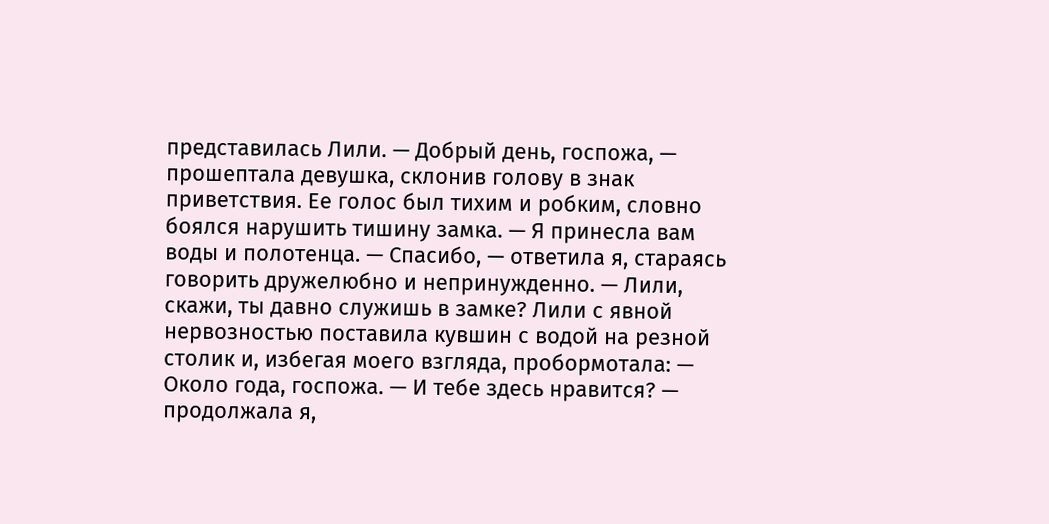представилась Лили. — Добрый день, госпожа, — прошептала девушка, склонив голову в знак приветствия. Ее голос был тихим и робким, словно боялся нарушить тишину замка. — Я принесла вам воды и полотенца. — Спасибо, — ответила я, стараясь говорить дружелюбно и непринужденно. — Лили, скажи, ты давно служишь в замке? Лили с явной нервозностью поставила кувшин с водой на резной столик и, избегая моего взгляда, пробормотала: — Около года, госпожа. — И тебе здесь нравится? — продолжала я,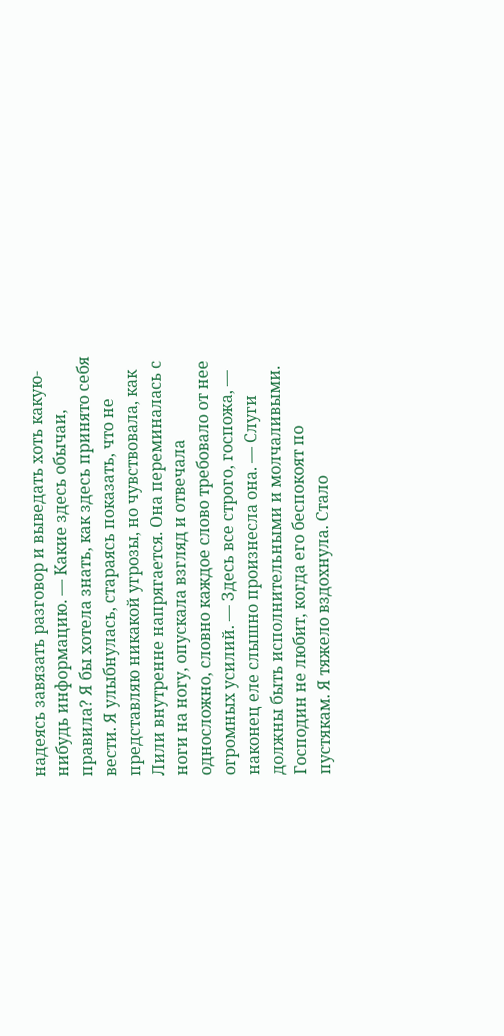надеясь завязать разговор и выведать хоть какую-нибудь информацию. — Какие здесь обычаи, правила? Я бы хотела знать, как здесь принято себя вести. Я улыбнулась, стараясь показать, что не представляю никакой угрозы, но чувствовала, как Лили внутренне напрягается. Она переминалась с ноги на ногу, опускала взгляд и отвечала односложно, словно каждое слово требовало от нее огромных усилий. — Здесь все строго, госпожа, — наконец еле слышно произнесла она. — Слуги должны быть исполнительными и молчаливыми. Господин не любит, когда его беспокоят по пустякам. Я тяжело вздохнула. Стало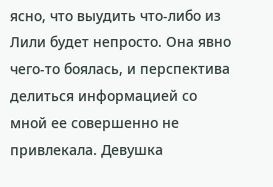ясно, что выудить что-либо из Лили будет непросто. Она явно чего-то боялась, и перспектива делиться информацией со мной ее совершенно не привлекала. Девушка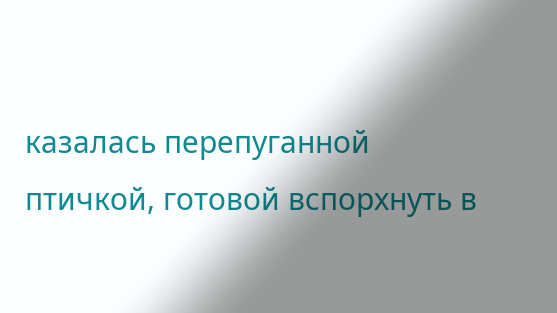казалась перепуганной птичкой, готовой вспорхнуть в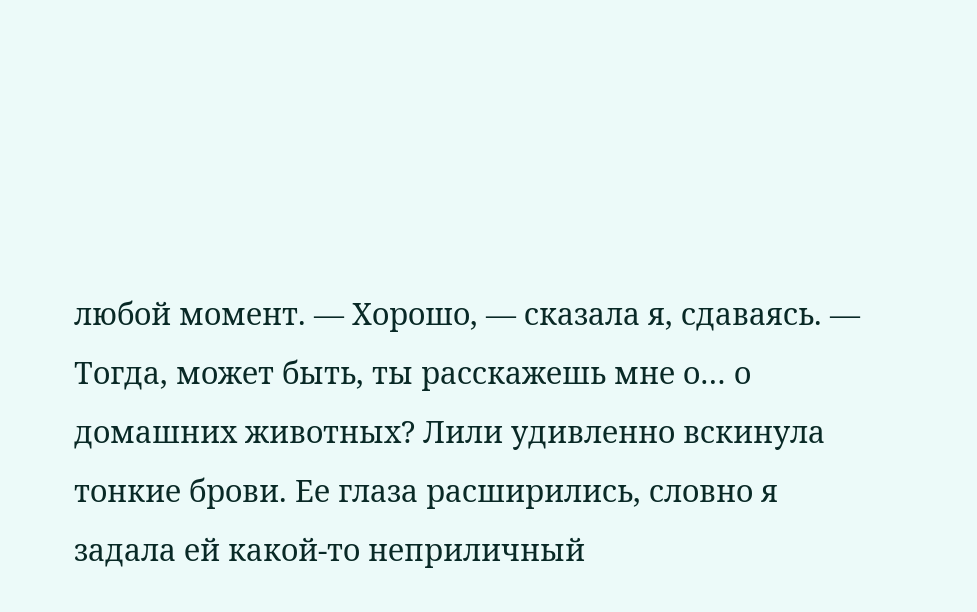любой момент. — Хорошо, — сказала я, сдаваясь. — Тогда, может быть, ты расскажешь мне о… о домашних животных? Лили удивленно вскинула тонкие брови. Ее глаза расширились, словно я задала ей какой-то неприличный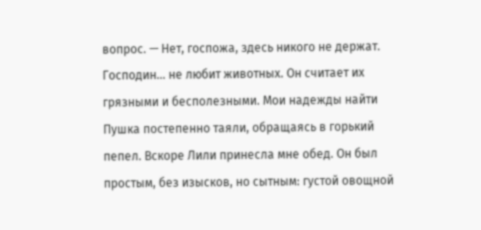вопрос. — Нет, госпожа, здесь никого не держат. Господин… не любит животных. Он считает их грязными и бесполезными. Мои надежды найти Пушка постепенно таяли, обращаясь в горький пепел. Вскоре Лили принесла мне обед. Он был простым, без изысков, но сытным: густой овощной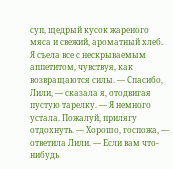суп, щедрый кусок жареного мяса и свежий, ароматный хлеб. Я съела все с нескрываемым аппетитом, чувствуя, как возвращаются силы. — Спасибо, Лили, — сказала я, отодвигая пустую тарелку. — Я немного устала. Пожалуй, прилягу отдохнуть. — Хорошо, госпожа, — ответила Лили. — Если вам что-нибудь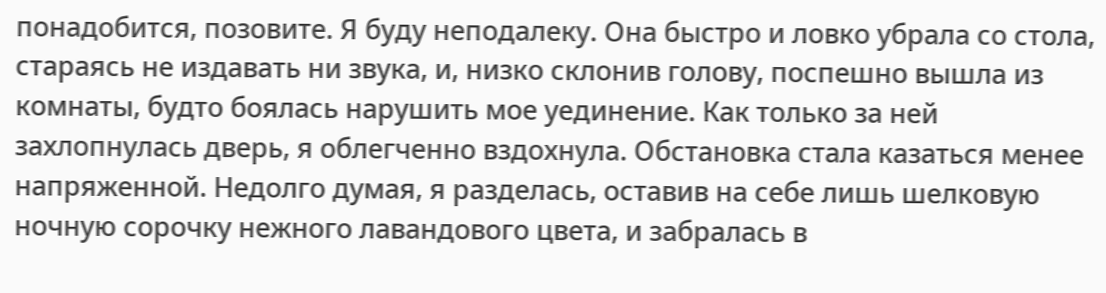понадобится, позовите. Я буду неподалеку. Она быстро и ловко убрала со стола, стараясь не издавать ни звука, и, низко склонив голову, поспешно вышла из комнаты, будто боялась нарушить мое уединение. Как только за ней захлопнулась дверь, я облегченно вздохнула. Обстановка стала казаться менее напряженной. Недолго думая, я разделась, оставив на себе лишь шелковую ночную сорочку нежного лавандового цвета, и забралась в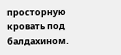просторную кровать под балдахином.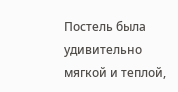Постель была удивительно мягкой и теплой,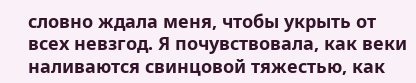словно ждала меня, чтобы укрыть от всех невзгод. Я почувствовала, как веки наливаются свинцовой тяжестью, как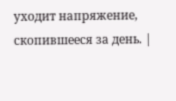уходит напряжение, скопившееся за день. |